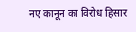नए कानून का विरोध हिसार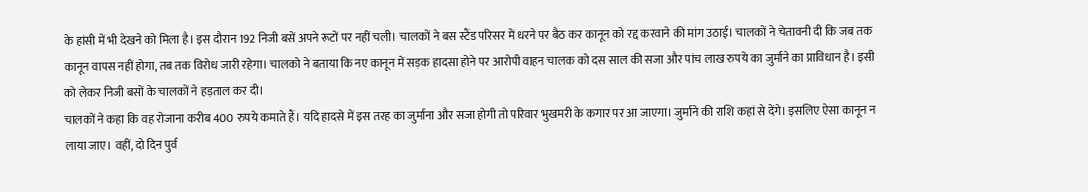के हांसी में भी देखने को मिला है। इस दौरान 192 निजी बसें अपने रूटों पर नहीं चली। चालकों ने बस स्टैंड परिसर में धरने पर बैठ कर कानून को रद्द करवाने की मांग उठाई। चालकों ने चेतावनी दी कि जब तक कानून वापस नहीं होगा, तब तक विरोध जारी रहेगा। चालको ने बताया कि नए कानून में सड़क हादसा होने पर आरोपी वाहन चालक को दस साल की सजा और पांच लाख रुपये का जुर्माने का प्राविधान है। इसी को लेकर निजी बसों के चालकों ने हड़ताल कर दी।
चालकों ने कहा कि वह रोजाना करीब 400 रुपये कमाते हैं। यदि हादसे में इस तरह का जुर्माना और सजा होगी तो परिवार भुखमरी के कगार पर आ जाएगा। जुर्माने की राशि कहां से देंगे। इसलिए ऐसा कानून न लाया जाए। वहीं, दो दिन पुर्व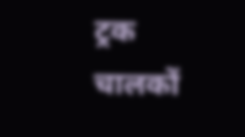ट्रक चालकों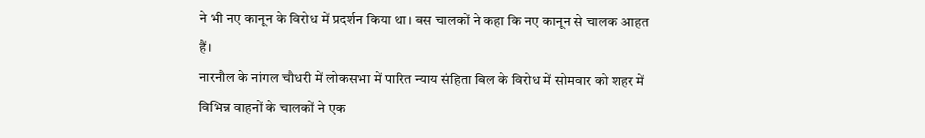ने भी नए कानून के विरोध में प्रदर्शन किया था। बस चालकों ने कहा कि नए कानून से चालक आहत हैं।
नारनौल के नांगल चौधरी में लोकसभा में पारित न्याय संहिता बिल के विरोध में सोमवार को शहर में विभिन्न वाहनों के चालकों ने एक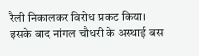रैली निकालकर विरोध प्रकट किया। इसके बाद नांगल चौधरी के अस्थाई बस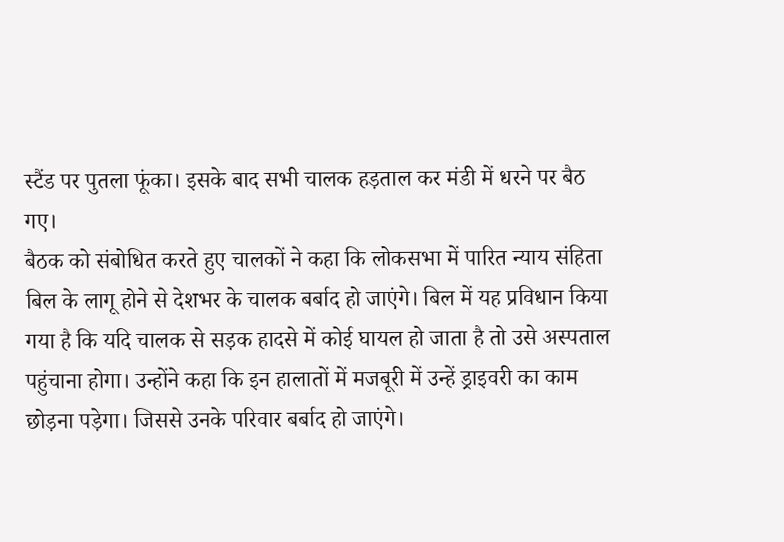स्टैंड पर पुतला फूंका। इसके बाद सभी चालक हड़ताल कर मंडी में धरने पर बैठ गए।
बैठक को संबोधित करते हुए चालकों ने कहा कि लोकसभा में पारित न्याय संहिता बिल के लागू होने से देशभर के चालक बर्बाद हो जाएंगे। बिल में यह प्रविधान किया गया है कि यदि चालक से सड़क हादसे में कोई घायल हो जाता है तो उसे अस्पताल पहुंचाना होगा। उन्होंने कहा कि इन हालातों में मजबूरी में उन्हें ड्राइवरी का काम छोड़ना पड़ेगा। जिससे उनके परिवार बर्बाद हो जाएंगे।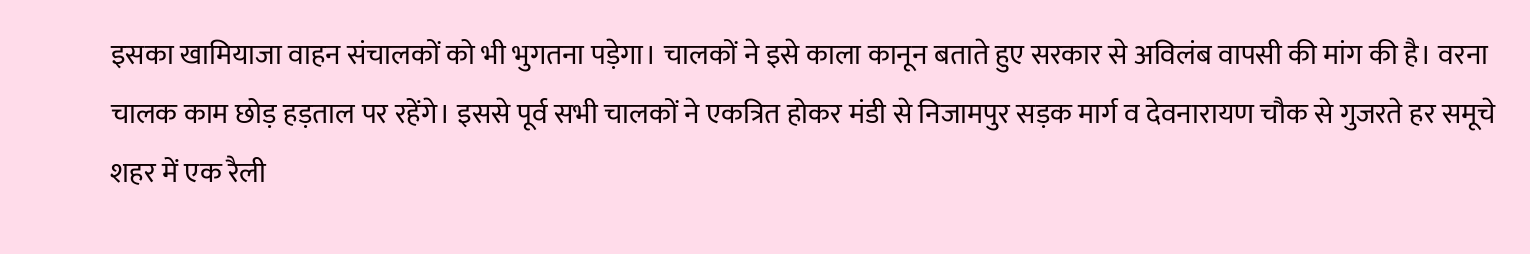इसका खामियाजा वाहन संचालकों को भी भुगतना पड़ेगा। चालकों ने इसे काला कानून बताते हुए सरकार से अविलंब वापसी की मांग की है। वरना चालक काम छोड़ हड़ताल पर रहेंगे। इससे पूर्व सभी चालकों ने एकत्रित होकर मंडी से निजामपुर सड़क मार्ग व देवनारायण चौक से गुजरते हर समूचे शहर में एक रैली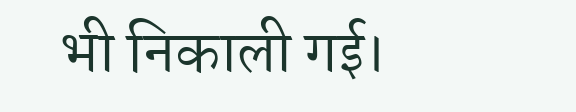भी निकाली गई।